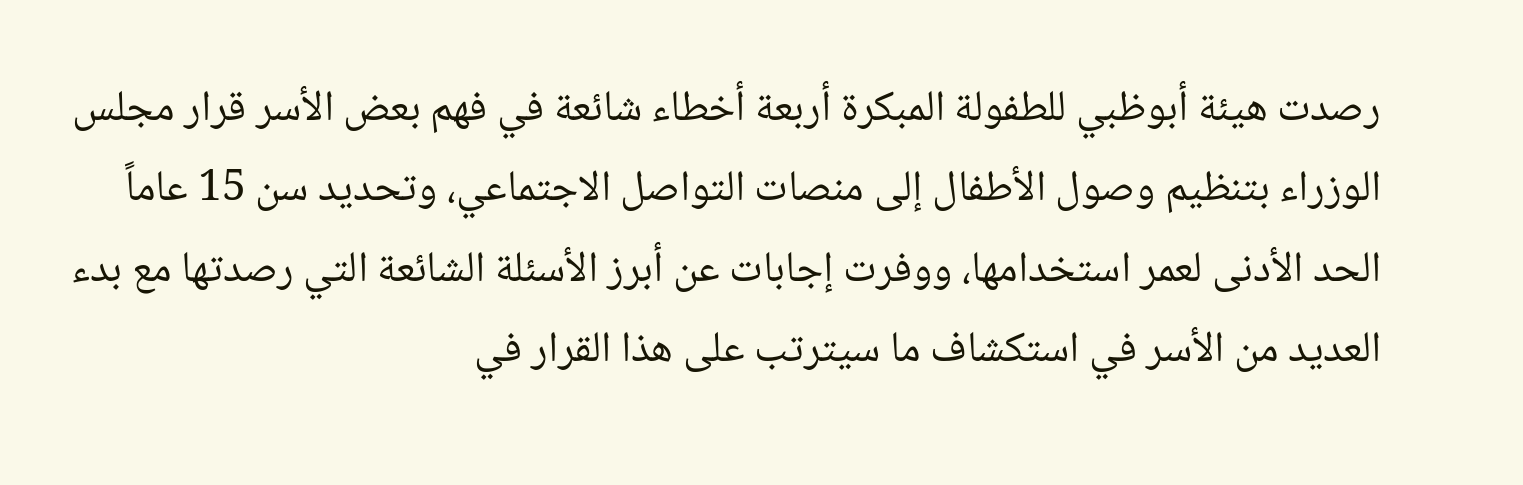رصدت هيئة أبوظبي للطفولة المبكرة أربعة أخطاء شائعة في فهم بعض الأسر قرار مجلس الوزراء بتنظيم وصول الأطفال إلى منصات التواصل الاجتماعي، وتحديد سن 15 عاماً الحد الأدنى لعمر استخدامها، ووفرت إجابات عن أبرز الأسئلة الشائعة التي رصدتها مع بدء العديد من الأسر في استكشاف ما سيترتب على هذا القرار في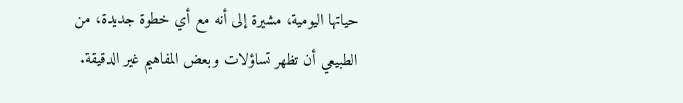حياتها اليومية، مشيرة إلى أنه مع أي خطوة جديدة، من الطبيعي أن تظهر تساؤلات وبعض المفاهيم غير الدقيقة.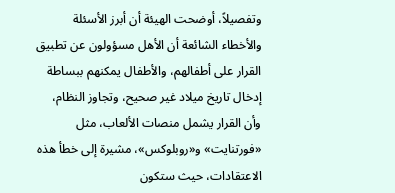وتفصيلاً، أوضحت الهيئة أن أبرز الأسئلة والأخطاء الشائعة أن الأهل مسؤولون عن تطبيق القرار على أطفالهم، والأطفال يمكنهم ببساطة إدخال تاريخ ميلاد غير صحيح، وتجاوز النظام، وأن القرار يشمل منصات الألعاب، مثل «فورتنايت» و«روبلوكس»، مشيرة إلى خطأ هذه الاعتقادات، حيث ستكون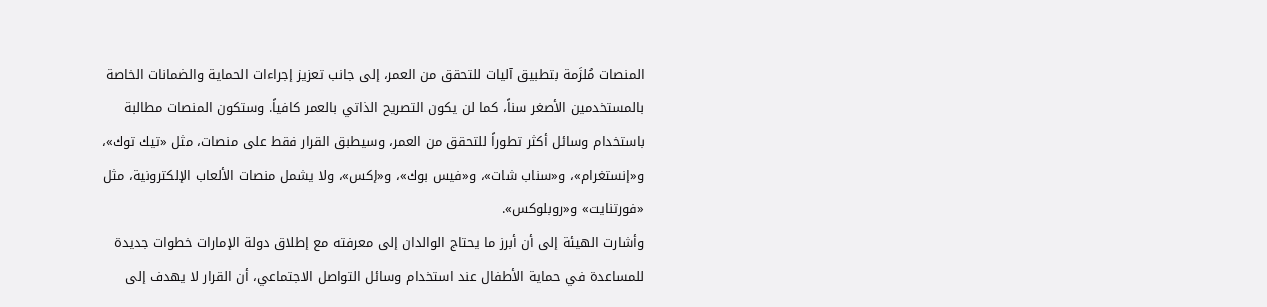المنصات مُلزَمة بتطبيق آليات للتحقق من العمر، إلى جانب تعزيز إجراءات الحماية والضمانات الخاصة بالمستخدمين الأصغر سناً، كما لن يكون التصريح الذاتي بالعمر كافياً. وستكون المنصات مطالبة باستخدام وسائل أكثر تطوراً للتحقق من العمر، وسيطبق القرار فقط على منصات، مثل «تيك توك»، و«إنستغرام»، و«سناب شات»، و«فيس بوك»، و«إكس»، ولا يشمل منصات الألعاب الإلكترونية، مثل «فورتنايت» و«روبلوكس».
وأشارت الهيئة إلى أن أبرز ما يحتاج الوالدان إلى معرفته مع إطلاق دولة الإمارات خطوات جديدة للمساعدة في حماية الأطفال عند استخدام وسائل التواصل الاجتماعي، أن القرار لا يهدف إلى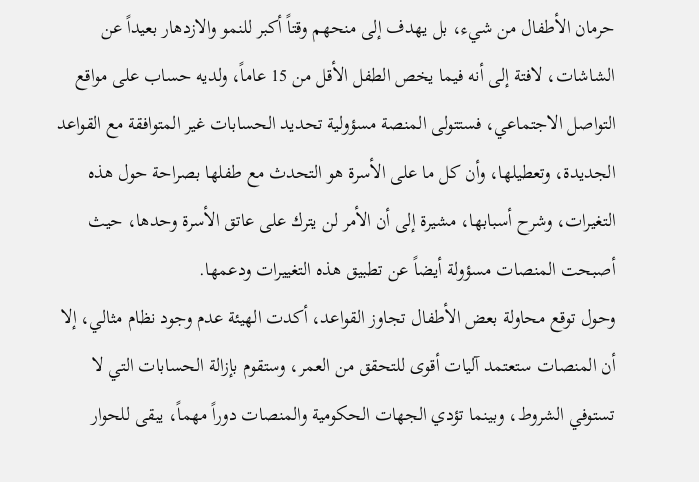حرمان الأطفال من شيء، بل يهدف إلى منحهم وقتاً أكبر للنمو والازدهار بعيداً عن الشاشات، لافتة إلى أنه فيما يخص الطفل الأقل من 15 عاماً، ولديه حساب على مواقع التواصل الاجتماعي، فستتولى المنصة مسؤولية تحديد الحسابات غير المتوافقة مع القواعد الجديدة، وتعطيلها، وأن كل ما على الأسرة هو التحدث مع طفلها بصراحة حول هذه التغيرات، وشرح أسبابها، مشيرة إلى أن الأمر لن يترك على عاتق الأسرة وحدها، حيث أصبحت المنصات مسؤولة أيضاً عن تطبيق هذه التغييرات ودعمها.
وحول توقع محاولة بعض الأطفال تجاوز القواعد، أكدت الهيئة عدم وجود نظام مثالي، إلا أن المنصات ستعتمد آليات أقوى للتحقق من العمر، وستقوم بإزالة الحسابات التي لا تستوفي الشروط، وبينما تؤدي الجهات الحكومية والمنصات دوراً مهماً، يبقى للحوار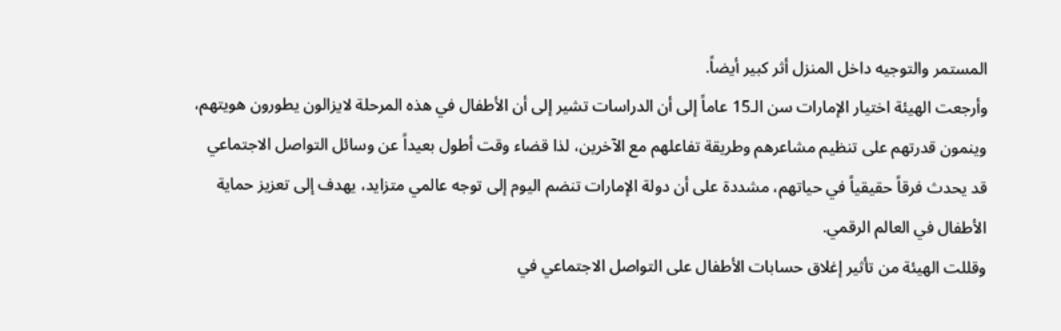المستمر والتوجيه داخل المنزل أثر كبير أيضاً.
وأرجعت الهيئة اختيار الإمارات سن الـ15 عاماً إلى أن الدراسات تشير إلى أن الأطفال في هذه المرحلة لايزالون يطورون هويتهم، وينمون قدرتهم على تنظيم مشاعرهم وطريقة تفاعلهم مع الآخرين، لذا قضاء وقت أطول بعيداً عن وسائل التواصل الاجتماعي قد يحدث فرقاً حقيقياً في حياتهم، مشددة على أن دولة الإمارات تنضم اليوم إلى توجه عالمي متزايد، يهدف إلى تعزيز حماية الأطفال في العالم الرقمي.
وقللت الهيئة من تأثير إغلاق حسابات الأطفال على التواصل الاجتماعي في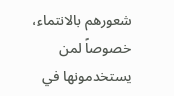شعورهم بالانتماء، خصوصاً لمن يستخدمونها في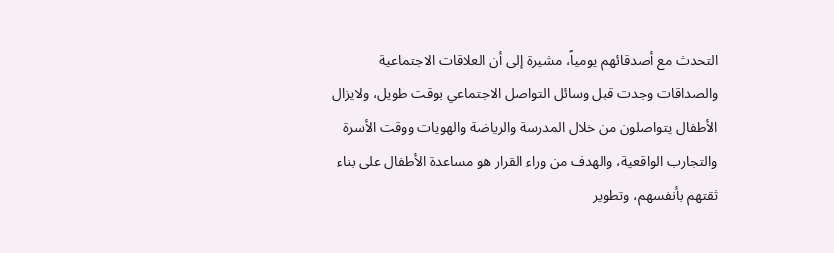التحدث مع أصدقائهم يومياً، مشيرة إلى أن العلاقات الاجتماعية والصداقات وجدت قبل وسائل التواصل الاجتماعي بوقت طويل، ولايزال الأطفال يتواصلون من خلال المدرسة والرياضة والهويات ووقت الأسرة والتجارب الواقعية، والهدف من وراء القرار هو مساعدة الأطفال على بناء ثقتهم بأنفسهم، وتطوير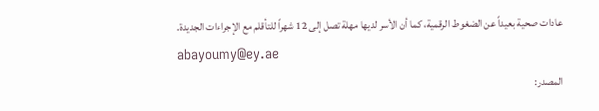عادات صحية بعيداً عن الضغوط الرقمية، كما أن الأسر لديها مهلة تصل إلى 12 شهراً للتأقلم مع الإجراءات الجديدة.
abayoumy@ey.ae
المصدر: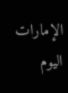الإمارات اليوم